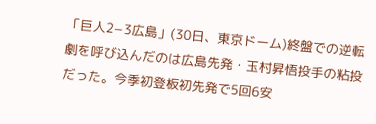「巨人2−3広島」(30日、東京ドーム)終盤での逆転劇を呼び込んだのは広島先発・玉村昇悟投手の粘投だった。今季初登板初先発で5回6安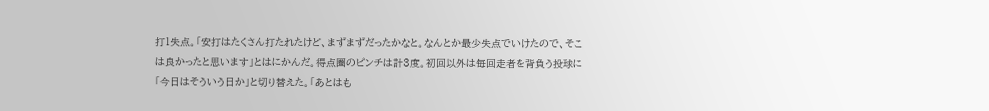打1失点。「安打はたくさん打たれたけど、まずまずだったかなと。なんとか最少失点でいけたので、そこは良かったと思います」とはにかんだ。得点圏のピンチは計3度。初回以外は毎回走者を背負う投球に「今日はそういう日か」と切り替えた。「あとはも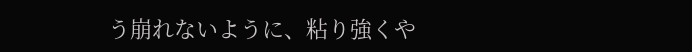う崩れないように、粘り強くや